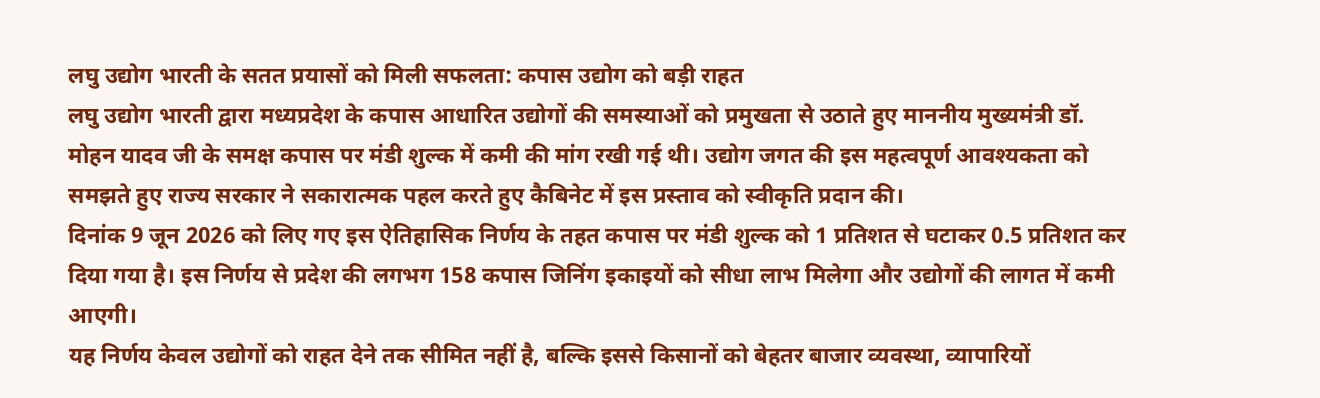लघु उद्योग भारती के सतत प्रयासों को मिली सफलता: कपास उद्योग को बड़ी राहत
लघु उद्योग भारती द्वारा मध्यप्रदेश के कपास आधारित उद्योगों की समस्याओं को प्रमुखता से उठाते हुए माननीय मुख्यमंत्री डॉ. मोहन यादव जी के समक्ष कपास पर मंडी शुल्क में कमी की मांग रखी गई थी। उद्योग जगत की इस महत्वपूर्ण आवश्यकता को समझते हुए राज्य सरकार ने सकारात्मक पहल करते हुए कैबिनेट में इस प्रस्ताव को स्वीकृति प्रदान की।
दिनांक 9 जून 2026 को लिए गए इस ऐतिहासिक निर्णय के तहत कपास पर मंडी शुल्क को 1 प्रतिशत से घटाकर 0.5 प्रतिशत कर दिया गया है। इस निर्णय से प्रदेश की लगभग 158 कपास जिनिंग इकाइयों को सीधा लाभ मिलेगा और उद्योगों की लागत में कमी आएगी।
यह निर्णय केवल उद्योगों को राहत देने तक सीमित नहीं है, बल्कि इससे किसानों को बेहतर बाजार व्यवस्था, व्यापारियों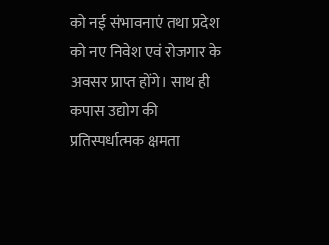को नई संभावनाएं तथा प्रदेश को नए निवेश एवं रोजगार के अवसर प्राप्त होंगे। साथ ही कपास उद्योग की प्रतिस्पर्धात्मक क्षमता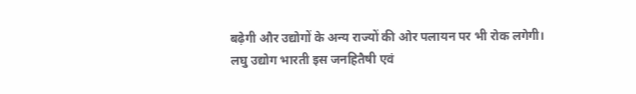बढ़ेगी और उद्योगों के अन्य राज्यों की ओर पलायन पर भी रोक लगेगी।
लघु उद्योग भारती इस जनहितैषी एवं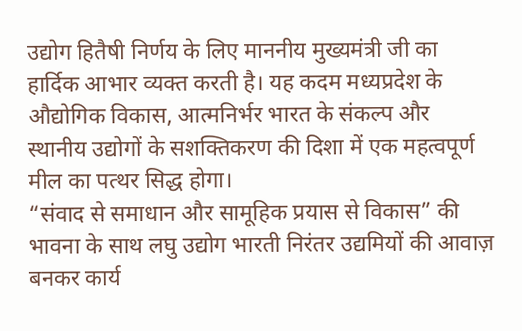उद्योग हितैषी निर्णय के लिए माननीय मुख्यमंत्री जी का हार्दिक आभार व्यक्त करती है। यह कदम मध्यप्रदेश के औद्योगिक विकास, आत्मनिर्भर भारत के संकल्प और स्थानीय उद्योगों के सशक्तिकरण की दिशा में एक महत्वपूर्ण मील का पत्थर सिद्ध होगा।
“संवाद से समाधान और सामूहिक प्रयास से विकास” की भावना के साथ लघु उद्योग भारती निरंतर उद्यमियों की आवाज़ बनकर कार्य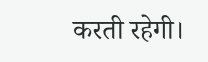करती रहेगी।